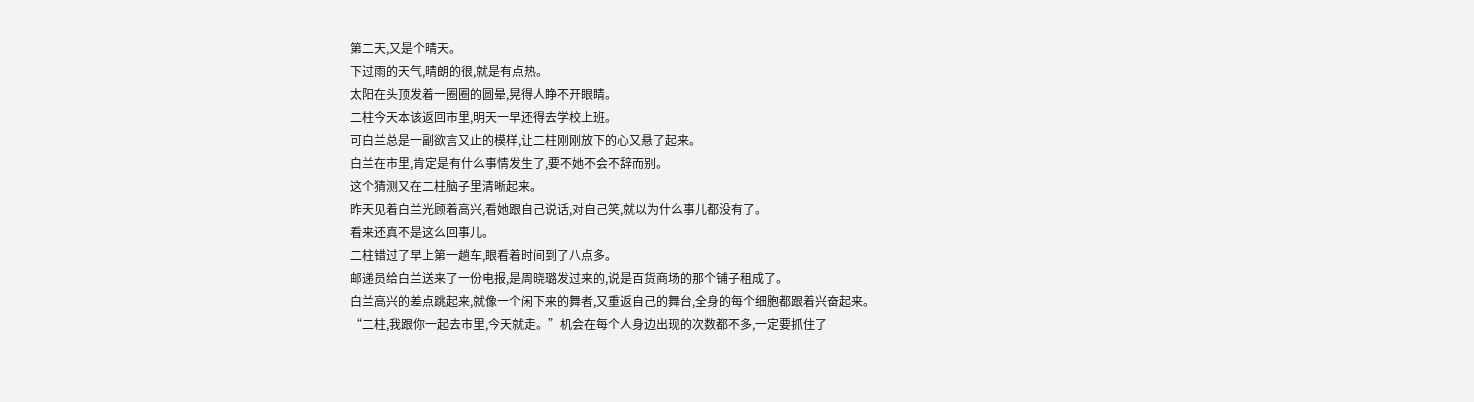第二天,又是个晴天。
下过雨的天气,晴朗的很,就是有点热。
太阳在头顶发着一圈圈的圆晕,晃得人睁不开眼睛。
二柱今天本该返回市里,明天一早还得去学校上班。
可白兰总是一副欲言又止的模样,让二柱刚刚放下的心又悬了起来。
白兰在市里,肯定是有什么事情发生了,要不她不会不辞而别。
这个猜测又在二柱脑子里清晰起来。
昨天见着白兰光顾着高兴,看她跟自己说话,对自己笑,就以为什么事儿都没有了。
看来还真不是这么回事儿。
二柱错过了早上第一趟车,眼看着时间到了八点多。
邮递员给白兰送来了一份电报,是周晓璐发过来的,说是百货商场的那个铺子租成了。
白兰高兴的差点跳起来,就像一个闲下来的舞者,又重返自己的舞台,全身的每个细胞都跟着兴奋起来。
“二柱,我跟你一起去市里,今天就走。”机会在每个人身边出现的次数都不多,一定要抓住了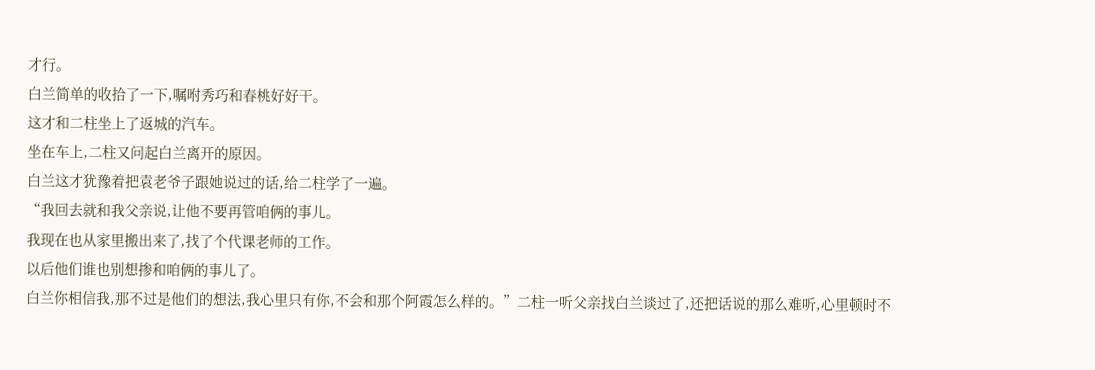才行。
白兰简单的收拾了一下,嘱咐秀巧和春桃好好干。
这才和二柱坐上了返城的汽车。
坐在车上,二柱又问起白兰离开的原因。
白兰这才犹豫着把袁老爷子跟她说过的话,给二柱学了一遍。
“我回去就和我父亲说,让他不要再管咱俩的事儿。
我现在也从家里搬出来了,找了个代课老师的工作。
以后他们谁也别想掺和咱俩的事儿了。
白兰你相信我,那不过是他们的想法,我心里只有你,不会和那个阿霞怎么样的。”二柱一听父亲找白兰谈过了,还把话说的那么难听,心里顿时不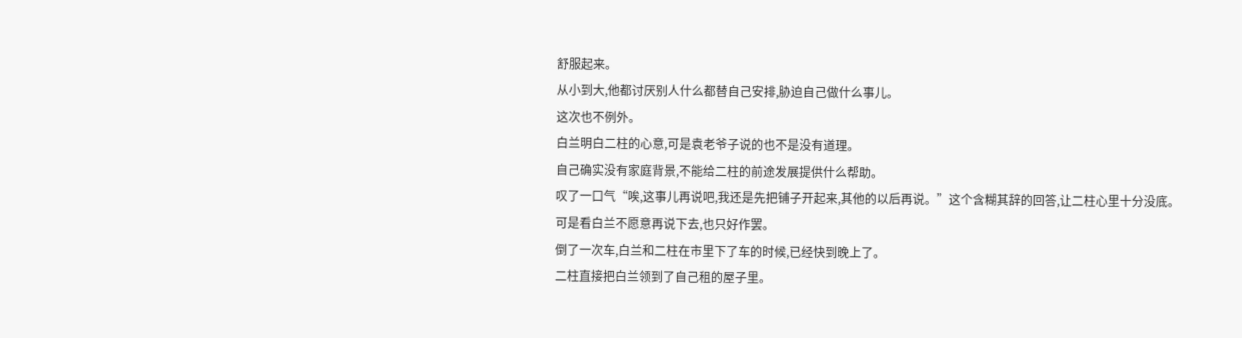舒服起来。
从小到大,他都讨厌别人什么都替自己安排,胁迫自己做什么事儿。
这次也不例外。
白兰明白二柱的心意,可是袁老爷子说的也不是没有道理。
自己确实没有家庭背景,不能给二柱的前途发展提供什么帮助。
叹了一口气“唉,这事儿再说吧,我还是先把铺子开起来,其他的以后再说。”这个含糊其辞的回答,让二柱心里十分没底。
可是看白兰不愿意再说下去,也只好作罢。
倒了一次车,白兰和二柱在市里下了车的时候,已经快到晚上了。
二柱直接把白兰领到了自己租的屋子里。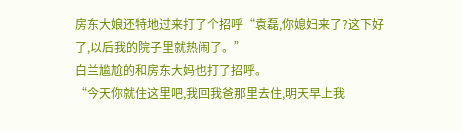房东大娘还特地过来打了个招呼“袁磊,你媳妇来了?这下好了,以后我的院子里就热闹了。”
白兰尴尬的和房东大妈也打了招呼。
“今天你就住这里吧,我回我爸那里去住,明天早上我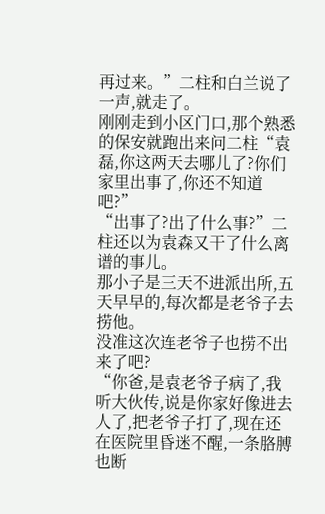再过来。”二柱和白兰说了一声,就走了。
刚刚走到小区门口,那个熟悉的保安就跑出来问二柱“袁磊,你这两天去哪儿了?你们家里出事了,你还不知道吧?”
“出事了?出了什么事?”二柱还以为袁森又干了什么离谱的事儿。
那小子是三天不进派出所,五天早早的,每次都是老爷子去捞他。
没准这次连老爷子也捞不出来了吧?
“你爸,是袁老爷子病了,我听大伙传,说是你家好像进去人了,把老爷子打了,现在还在医院里昏迷不醒,一条胳膊也断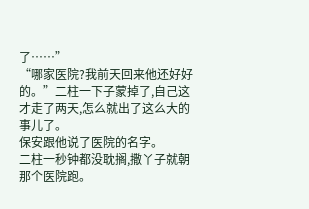了……”
“哪家医院?我前天回来他还好好的。”二柱一下子蒙掉了,自己这才走了两天,怎么就出了这么大的事儿了。
保安跟他说了医院的名字。
二柱一秒钟都没耽搁,撒丫子就朝那个医院跑。